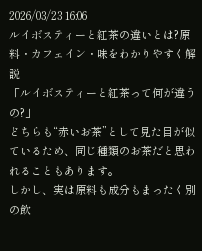2026/03/23 16:06
ルイボスティーと紅茶の違いとは?原料・カフェイン・味をわかりやすく解説
「ルイボスティーと紅茶って何が違うの?」
どちらも“赤いお茶”として見た目が似ているため、同じ種類のお茶だと思われることもあります。
しかし、実は原料も成分もまったく別の飲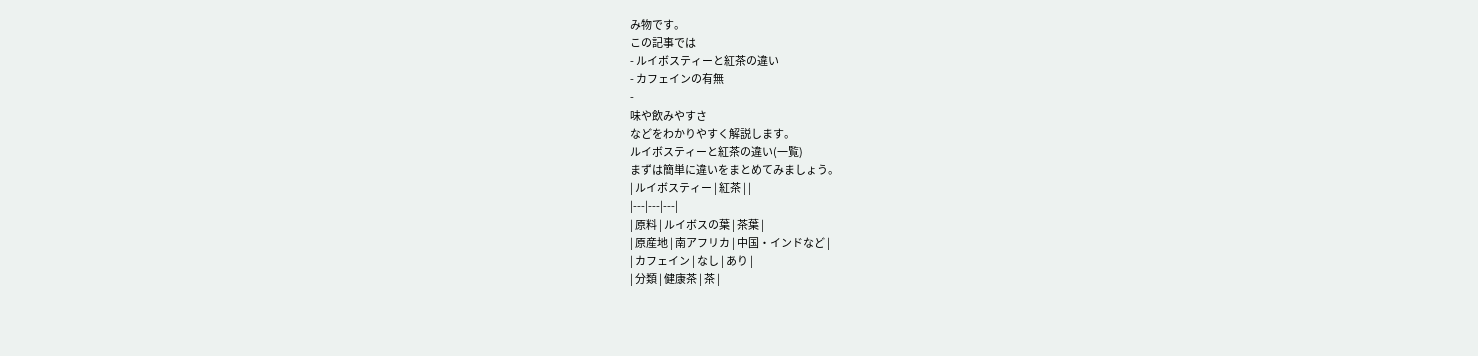み物です。
この記事では
- ルイボスティーと紅茶の違い
- カフェインの有無
-
味や飲みやすさ
などをわかりやすく解説します。
ルイボスティーと紅茶の違い(一覧)
まずは簡単に違いをまとめてみましょう。
| ルイボスティー | 紅茶 | |
|---|---|---|
| 原料 | ルイボスの葉 | 茶葉 |
| 原産地 | 南アフリカ | 中国・インドなど |
| カフェイン | なし | あり |
| 分類 | 健康茶 | 茶 |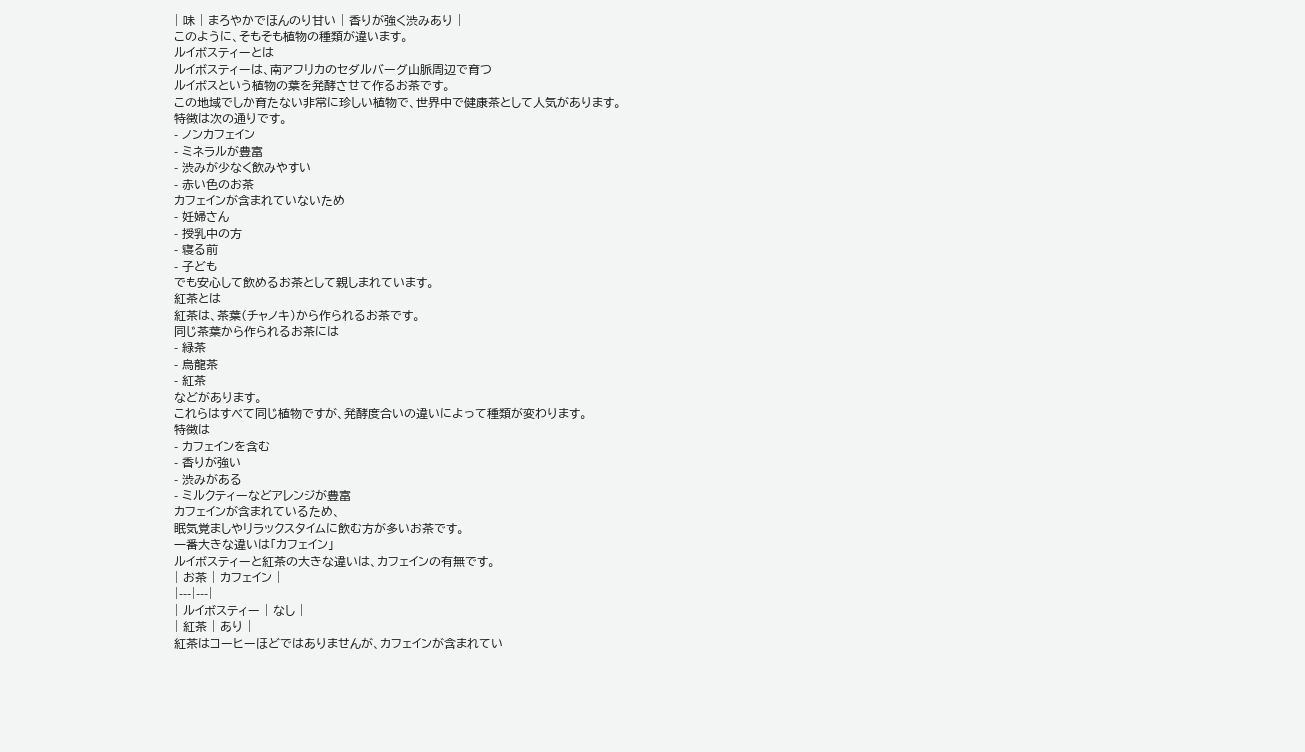| 味 | まろやかでほんのり甘い | 香りが強く渋みあり |
このように、そもそも植物の種類が違います。
ルイボスティーとは
ルイボスティーは、南アフリカのセダルバーグ山脈周辺で育つ
ルイボスという植物の葉を発酵させて作るお茶です。
この地域でしか育たない非常に珍しい植物で、世界中で健康茶として人気があります。
特徴は次の通りです。
- ノンカフェイン
- ミネラルが豊富
- 渋みが少なく飲みやすい
- 赤い色のお茶
カフェインが含まれていないため
- 妊婦さん
- 授乳中の方
- 寝る前
- 子ども
でも安心して飲めるお茶として親しまれています。
紅茶とは
紅茶は、茶葉(チャノキ)から作られるお茶です。
同じ茶葉から作られるお茶には
- 緑茶
- 烏龍茶
- 紅茶
などがあります。
これらはすべて同じ植物ですが、発酵度合いの違いによって種類が変わります。
特徴は
- カフェインを含む
- 香りが強い
- 渋みがある
- ミルクティーなどアレンジが豊富
カフェインが含まれているため、
眠気覚ましやリラックスタイムに飲む方が多いお茶です。
一番大きな違いは「カフェイン」
ルイボスティーと紅茶の大きな違いは、カフェインの有無です。
| お茶 | カフェイン |
|---|---|
| ルイボスティー | なし |
| 紅茶 | あり |
紅茶はコーヒーほどではありませんが、カフェインが含まれてい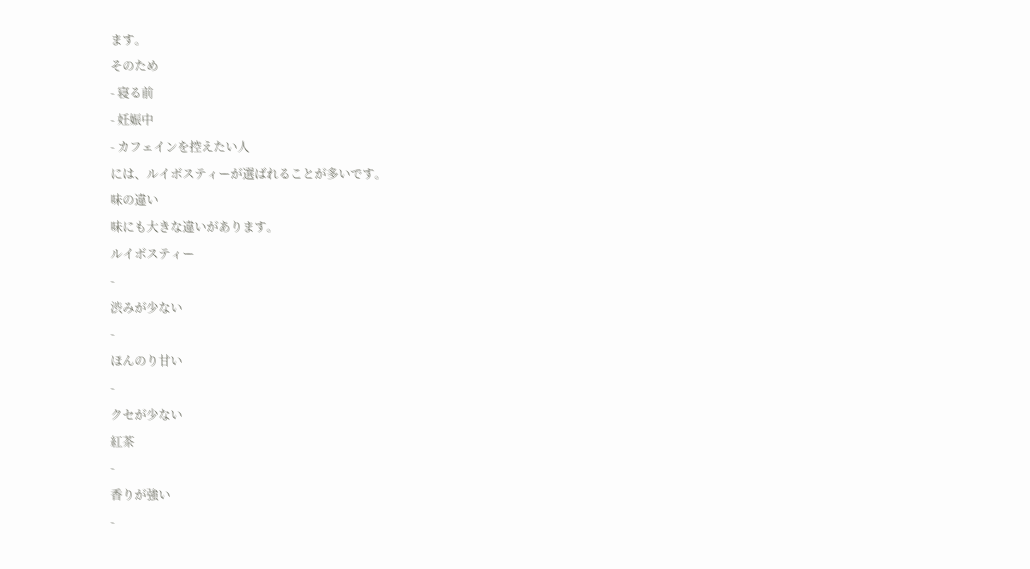ます。
そのため
- 寝る前
- 妊娠中
- カフェインを控えたい人
には、ルイボスティーが選ばれることが多いです。
味の違い
味にも大きな違いがあります。
ルイボスティー
-
渋みが少ない
-
ほんのり甘い
-
クセが少ない
紅茶
-
香りが強い
-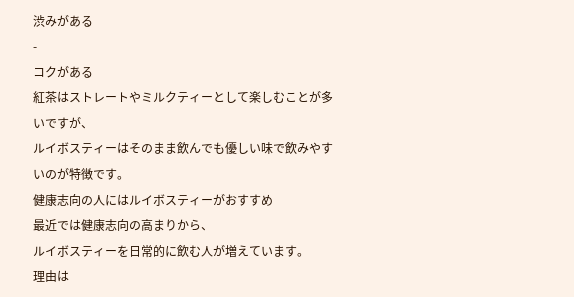渋みがある
-
コクがある
紅茶はストレートやミルクティーとして楽しむことが多いですが、
ルイボスティーはそのまま飲んでも優しい味で飲みやすいのが特徴です。
健康志向の人にはルイボスティーがおすすめ
最近では健康志向の高まりから、
ルイボスティーを日常的に飲む人が増えています。
理由は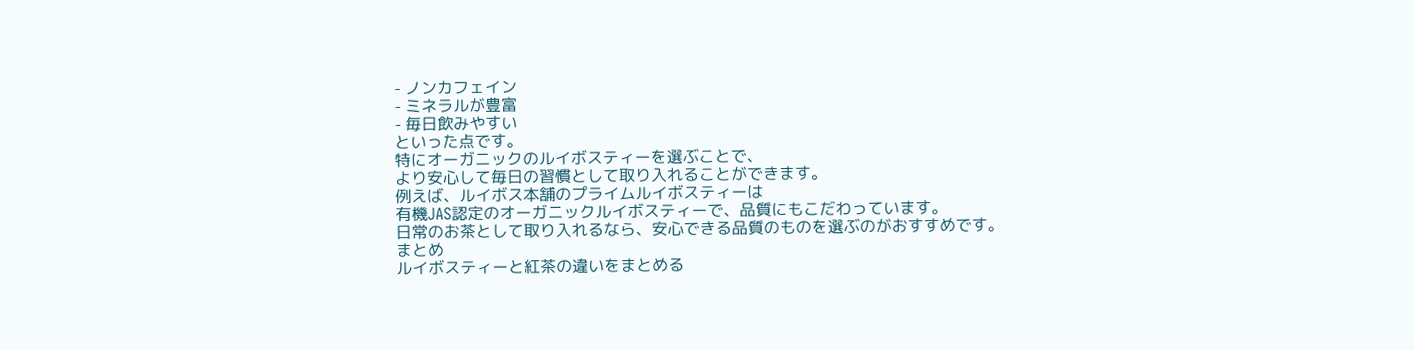- ノンカフェイン
- ミネラルが豊富
- 毎日飲みやすい
といった点です。
特にオーガニックのルイボスティーを選ぶことで、
より安心して毎日の習慣として取り入れることができます。
例えば、ルイボス本舗のプライムルイボスティーは
有機JAS認定のオーガニックルイボスティーで、品質にもこだわっています。
日常のお茶として取り入れるなら、安心できる品質のものを選ぶのがおすすめです。
まとめ
ルイボスティーと紅茶の違いをまとめる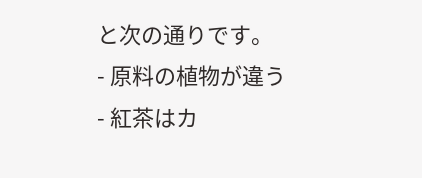と次の通りです。
- 原料の植物が違う
- 紅茶はカ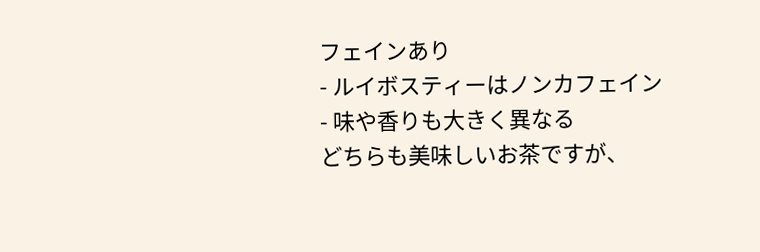フェインあり
- ルイボスティーはノンカフェイン
- 味や香りも大きく異なる
どちらも美味しいお茶ですが、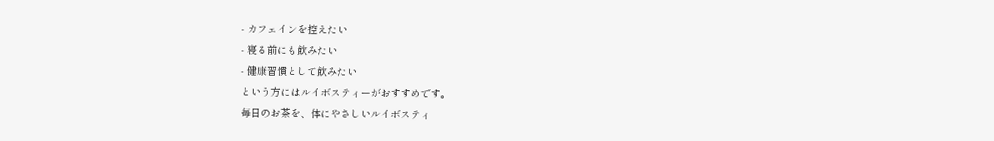- カフェインを控えたい
- 寝る前にも飲みたい
- 健康習慣として飲みたい
という方にはルイボスティーがおすすめです。
毎日のお茶を、体にやさしいルイボスティ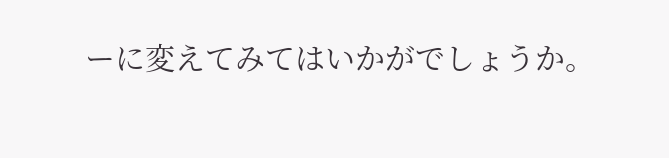ーに変えてみてはいかがでしょうか。